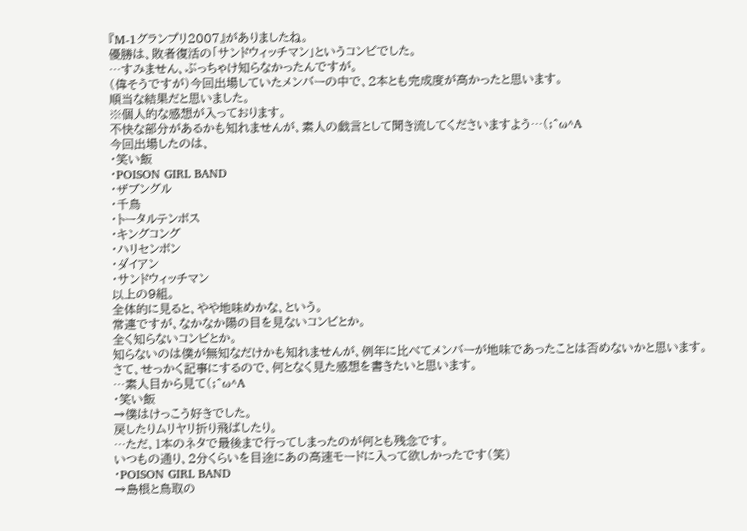『M-1グランプリ2007』がありましたね。
優勝は、敗者復活の「サンドウィッチマン」というコンビでした。
…すみません、ぶっちゃけ知らなかったんですが。
(偉そうですが)今回出場していたメンバーの中で、2本とも完成度が高かったと思います。
順当な結果だと思いました。
※個人的な感想が入っております。
不快な部分があるかも知れませんが、素人の戯言として聞き流してくださいますよう…(;^ω^A
今回出場したのは、
・笑い飯
・POISON GIRL BAND
・ザブングル
・千鳥
・トータルテンボス
・キングコング
・ハリセンボン
・ダイアン
・サンドウィッチマン
以上の9組。
全体的に見ると、やや地味めかな、という。
常連ですが、なかなか陽の目を見ないコンビとか。
全く知らないコンビとか。
知らないのは僕が無知なだけかも知れませんが、例年に比べてメンバーが地味であったことは否めないかと思います。
さて、せっかく記事にするので、何となく見た感想を書きたいと思います。
…素人目から見て(;^ω^A
・笑い飯
→僕はけっこう好きでした。
戻したりムリヤリ折り飛ばしたり。
…ただ、1本のネタで最後まで行ってしまったのが何とも残念です。
いつもの通り、2分くらいを目途にあの高速モードに入って欲しかったです(笑)
・POISON GIRL BAND
→島根と鳥取の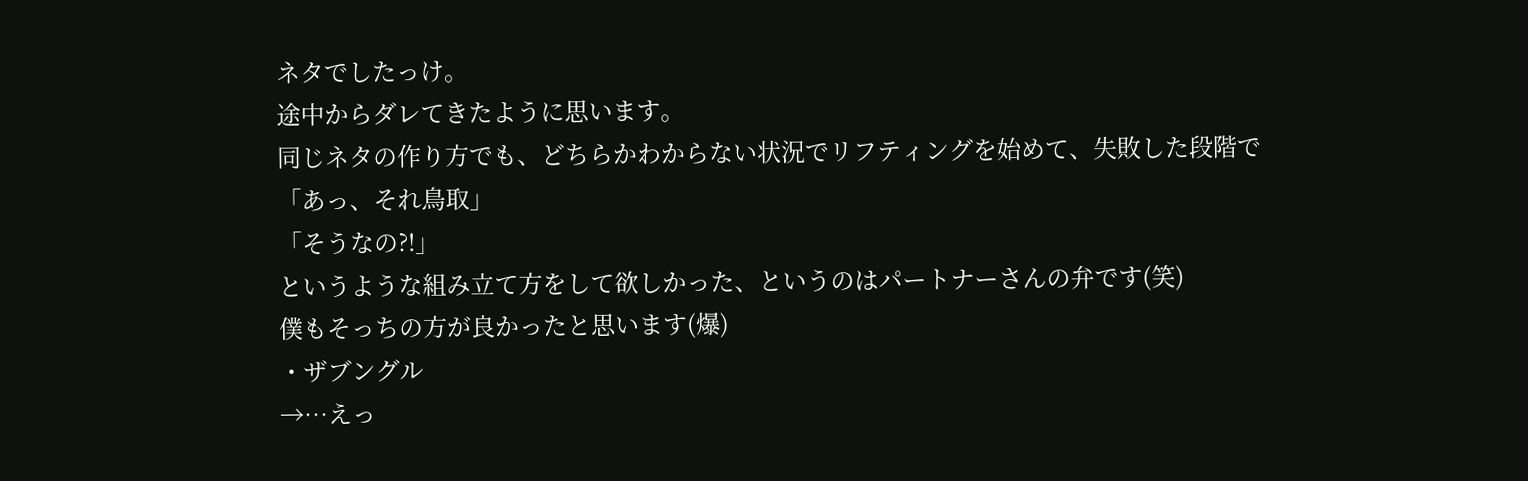ネタでしたっけ。
途中からダレてきたように思います。
同じネタの作り方でも、どちらかわからない状況でリフティングを始めて、失敗した段階で
「あっ、それ鳥取」
「そうなの?!」
というような組み立て方をして欲しかった、というのはパートナーさんの弁です(笑)
僕もそっちの方が良かったと思います(爆)
・ザブングル
→…えっ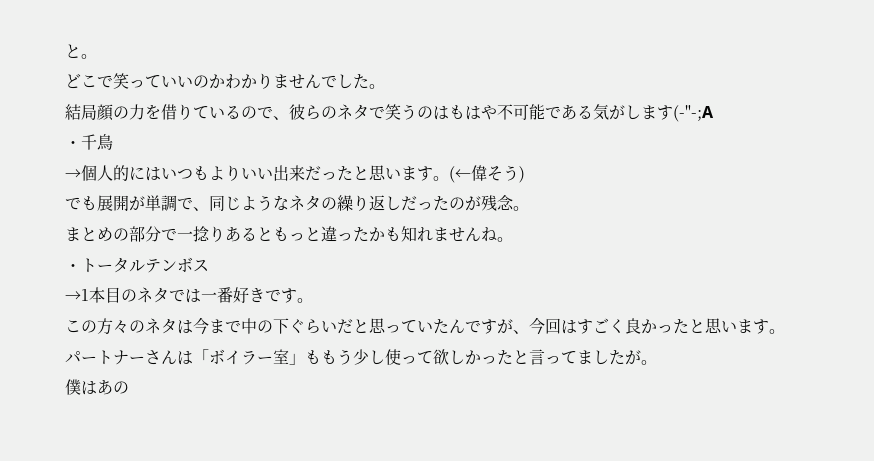と。
どこで笑っていいのかわかりませんでした。
結局顔の力を借りているので、彼らのネタで笑うのはもはや不可能である気がします(-"-;A
・千鳥
→個人的にはいつもよりいい出来だったと思います。(←偉そう)
でも展開が単調で、同じようなネタの繰り返しだったのが残念。
まとめの部分で一捻りあるともっと違ったかも知れませんね。
・トータルテンボス
→1本目のネタでは一番好きです。
この方々のネタは今まで中の下ぐらいだと思っていたんですが、今回はすごく良かったと思います。
パートナーさんは「ボイラー室」ももう少し使って欲しかったと言ってましたが。
僕はあの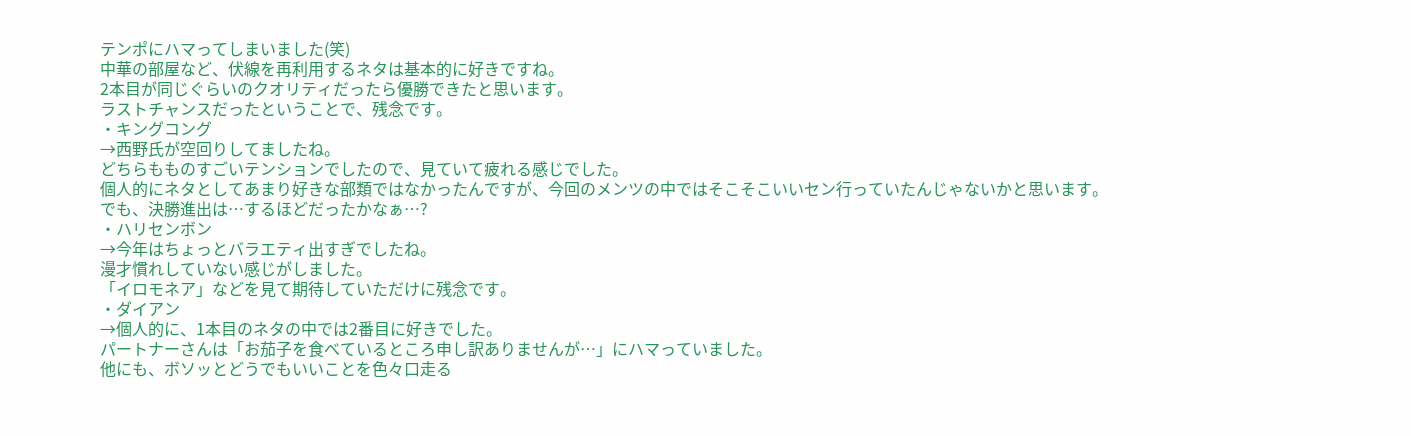テンポにハマってしまいました(笑)
中華の部屋など、伏線を再利用するネタは基本的に好きですね。
2本目が同じぐらいのクオリティだったら優勝できたと思います。
ラストチャンスだったということで、残念です。
・キングコング
→西野氏が空回りしてましたね。
どちらもものすごいテンションでしたので、見ていて疲れる感じでした。
個人的にネタとしてあまり好きな部類ではなかったんですが、今回のメンツの中ではそこそこいいセン行っていたんじゃないかと思います。
でも、決勝進出は…するほどだったかなぁ…?
・ハリセンボン
→今年はちょっとバラエティ出すぎでしたね。
漫才慣れしていない感じがしました。
「イロモネア」などを見て期待していただけに残念です。
・ダイアン
→個人的に、1本目のネタの中では2番目に好きでした。
パートナーさんは「お茄子を食べているところ申し訳ありませんが…」にハマっていました。
他にも、ボソッとどうでもいいことを色々口走る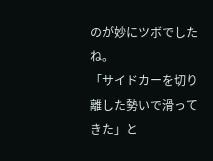のが妙にツボでしたね。
「サイドカーを切り離した勢いで滑ってきた」と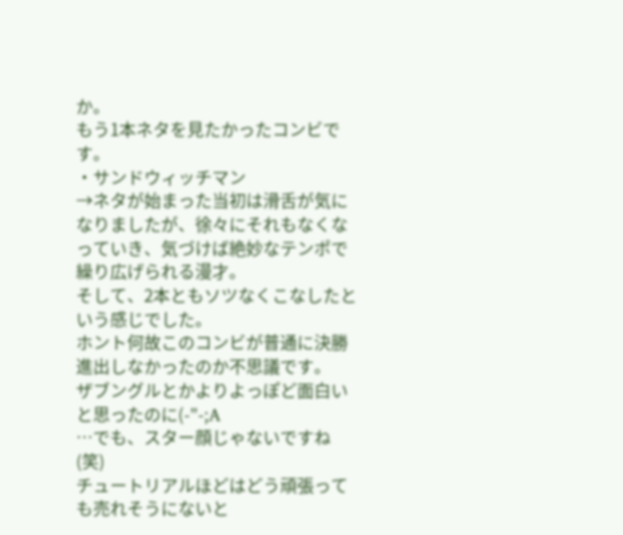か。
もう1本ネタを見たかったコンビです。
・サンドウィッチマン
→ネタが始まった当初は滑舌が気になりましたが、徐々にそれもなくなっていき、気づけば絶妙なテンポで繰り広げられる漫才。
そして、2本ともソツなくこなしたという感じでした。
ホント何故このコンビが普通に決勝進出しなかったのか不思議です。
ザブングルとかよりよっぽど面白いと思ったのに(-"-;A
…でも、スター顔じゃないですね(笑)
チュートリアルほどはどう頑張っても売れそうにないと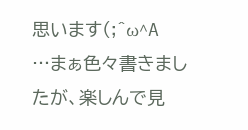思います(;^ω^A
…まぁ色々書きましたが、楽しんで見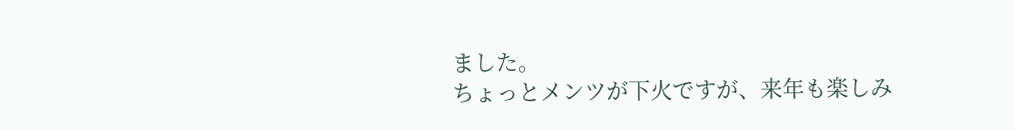ました。
ちょっとメンツが下火ですが、来年も楽しみ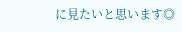に見たいと思います◎